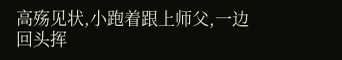高殇见状,小跑着跟上师父,一边回头挥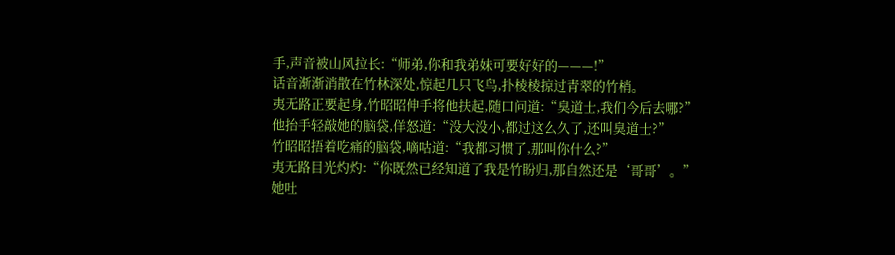手,声音被山风拉长:“师弟,你和我弟妹可要好好的———!”
话音渐渐消散在竹林深处,惊起几只飞鸟,扑棱棱掠过青翠的竹梢。
夷无路正要起身,竹昭昭伸手将他扶起,随口问道:“臭道士,我们今后去哪?”
他抬手轻敲她的脑袋,佯怒道:“没大没小,都过这么久了,还叫臭道士?”
竹昭昭捂着吃痛的脑袋,嘀咕道:“我都习惯了,那叫你什么?”
夷无路目光灼灼:“你既然已经知道了我是竹盼归,那自然还是‘哥哥’。”
她吐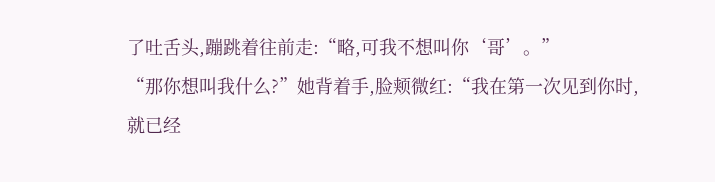了吐舌头,蹦跳着往前走:“略,可我不想叫你‘哥’。”
“那你想叫我什么?”她背着手,脸颊微红:“我在第一次见到你时,就已经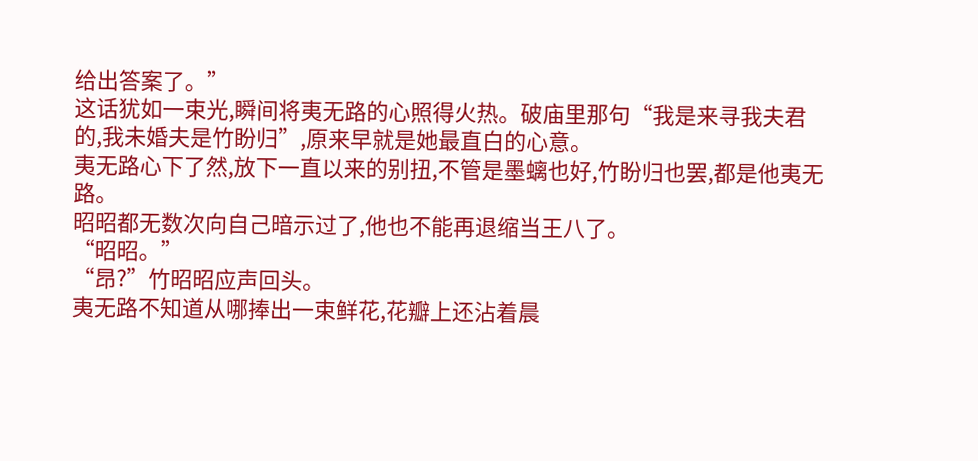给出答案了。”
这话犹如一束光,瞬间将夷无路的心照得火热。破庙里那句“我是来寻我夫君的,我未婚夫是竹盼归”,原来早就是她最直白的心意。
夷无路心下了然,放下一直以来的别扭,不管是墨螭也好,竹盼归也罢,都是他夷无路。
昭昭都无数次向自己暗示过了,他也不能再退缩当王八了。
“昭昭。”
“昂?”竹昭昭应声回头。
夷无路不知道从哪捧出一束鲜花,花瓣上还沾着晨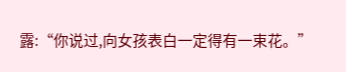露:“你说过,向女孩表白一定得有一束花。”